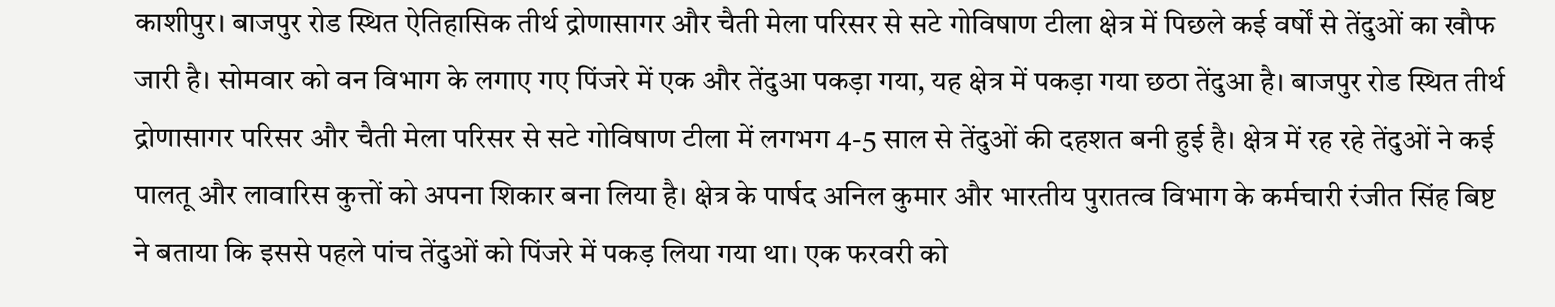काशीपुर। बाजपुर रोड स्थित ऐतिहासिक तीर्थ द्रोणासागर और चैती मेला परिसर से सटे गोविषाण टीला क्षेत्र में पिछले कई वर्षों से तेंदुओं का खौफ जारी है। सोमवार को वन विभाग के लगाए गए पिंजरे में एक और तेंदुआ पकड़ा गया, यह क्षेत्र में पकड़ा गया छठा तेंदुआ है। बाजपुर रोड स्थित तीर्थ द्रोणासागर परिसर और चैती मेला परिसर से सटे गोविषाण टीला में लगभग 4-5 साल से तेंदुओं की दहशत बनी हुई है। क्षेत्र में रह रहे तेंदुओं ने कई पालतू और लावारिस कुत्तों को अपना शिकार बना लिया है। क्षेत्र के पार्षद अनिल कुमार और भारतीय पुरातत्व विभाग के कर्मचारी रंजीत सिंह बिष्ट ने बताया कि इससे पहले पांच तेंदुओं को पिंजरे में पकड़ लिया गया था। एक फरवरी को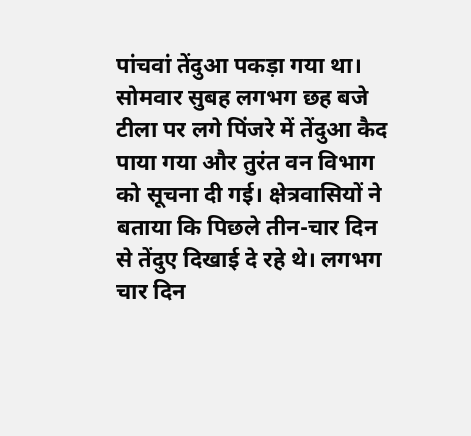पांचवां तेंदुआ पकड़ा गया था। सोमवार सुबह लगभग छह बजे टीला पर लगे पिंजरे में तेंदुआ कैद पाया गया और तुरंत वन विभाग को सूचना दी गई। क्षेत्रवासियों ने बताया कि पिछले तीन-चार दिन से तेंदुए दिखाई दे रहे थे। लगभग चार दिन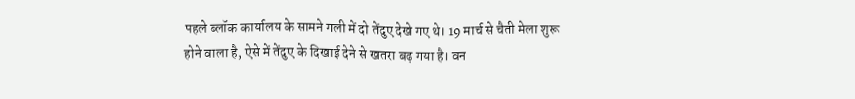पहले ब्लॉक कार्यालय के सामने गली में दो तेंदुए देखे गए थे। 19 मार्च से चैती मेला शुरू होने वाला है, ऐसे में तेंदुए के दिखाई देने से खतरा बढ़ गया है। वन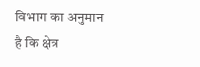विभाग का अनुमान है कि क्षेत्र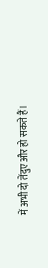में अभी दो तेंदुए और हो सकते हैं।